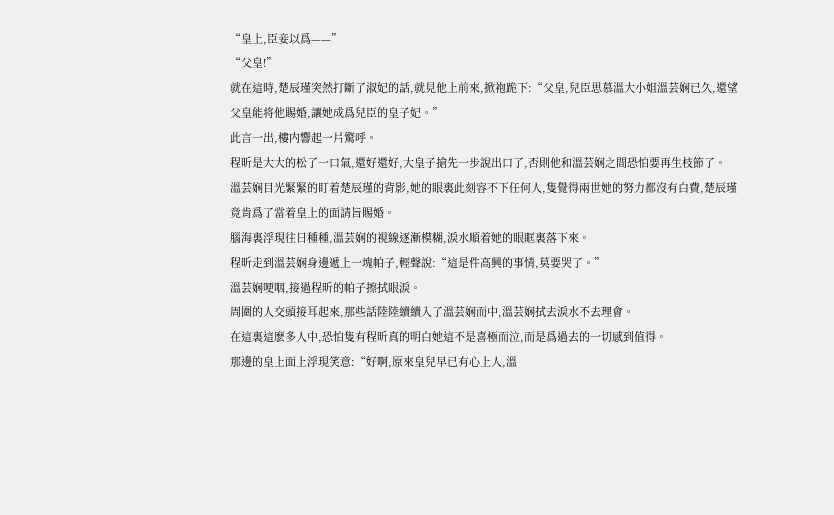“皇上,臣妾以爲——”
“父皇!”
就在這時,楚辰瑾突然打斷了淑妃的話,就見他上前來,掀袍跪下:“父皇,兒臣思慕溫大小姐溫芸娴已久,還望父皇能将他賜婚,讓她成爲兒臣的皇子妃。”
此言一出,樓内響起一片驚呼。
程昕是大大的松了一口氣,還好還好,大皇子搶先一步說出口了,否則他和溫芸娴之間恐怕要再生枝節了。
溫芸娴目光緊緊的盯着楚辰瑾的背影,她的眼裏此刻容不下任何人,隻覺得兩世她的努力都沒有白費,楚辰瑾竟肯爲了當着皇上的面請旨賜婚。
腦海裏浮現往日種種,溫芸娴的視線逐漸模糊,淚水順着她的眼眶裏落下來。
程昕走到溫芸娴身邊遞上一塊帕子,輕聲說:“這是件高興的事情,莫要哭了。”
溫芸娴哽咽,接過程昕的帕子擦拭眼淚。
周圍的人交頭接耳起來,那些話陸陸續續入了溫芸娴而中,溫芸娴拭去淚水不去理會。
在這裏這麽多人中,恐怕隻有程昕真的明白她這不是喜極而泣,而是爲過去的一切感到值得。
那邊的皇上面上浮現笑意:“好啊,原來皇兒早已有心上人,溫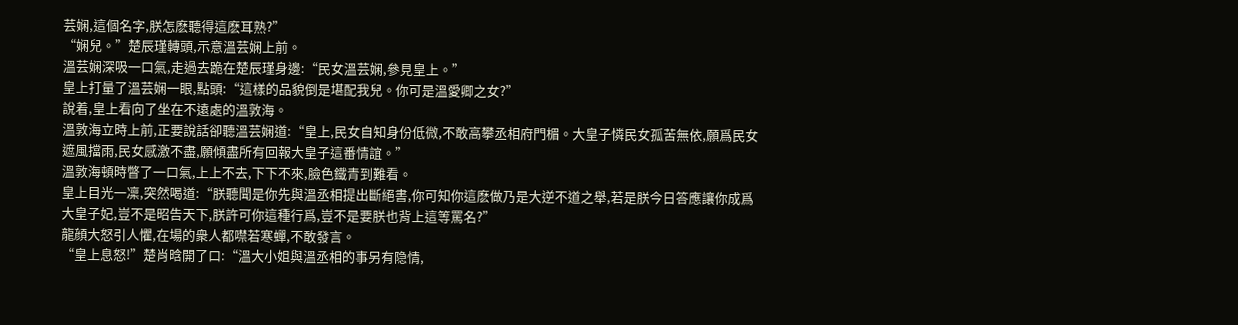芸娴,這個名字,朕怎麽聽得這麽耳熟?”
“娴兒。”楚辰瑾轉頭,示意溫芸娴上前。
溫芸娴深吸一口氣,走過去跪在楚辰瑾身邊:“民女溫芸娴,參見皇上。”
皇上打量了溫芸娴一眼,點頭:“這樣的品貌倒是堪配我兒。你可是溫愛卿之女?”
說着,皇上看向了坐在不遠處的溫敦海。
溫敦海立時上前,正要說話卻聽溫芸娴道:“皇上,民女自知身份低微,不敢高攀丞相府門楣。大皇子憐民女孤苦無依,願爲民女遮風擋雨,民女感激不盡,願傾盡所有回報大皇子這番情誼。”
溫敦海頓時瞥了一口氣,上上不去,下下不來,臉色鐵青到難看。
皇上目光一凜,突然喝道:“朕聽聞是你先與溫丞相提出斷絕書,你可知你這麽做乃是大逆不道之舉,若是朕今日答應讓你成爲大皇子妃,豈不是昭告天下,朕許可你這種行爲,豈不是要朕也背上這等罵名?”
龍顔大怒引人懼,在場的衆人都噤若寒蟬,不敢發言。
“皇上息怒!”楚肖晗開了口:“溫大小姐與溫丞相的事另有隐情,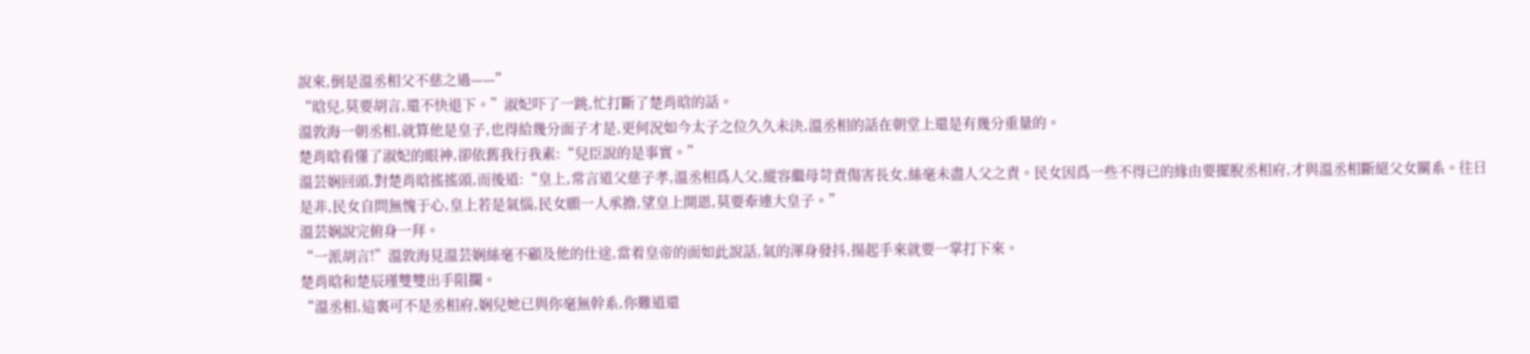說來,倒是溫丞相父不慈之過——”
“晗兒,莫要胡言,還不快退下。”淑妃吓了一跳,忙打斷了楚肖晗的話。
溫敦海一朝丞相,就算他是皇子,也得給幾分面子才是,更何況如今太子之位久久未決,溫丞相的話在朝堂上還是有幾分重量的。
楚肖晗看懂了淑妃的眼神,卻依舊我行我素:“兒臣說的是事實。”
溫芸娴回頭,對楚肖晗搖搖頭,而後道:“皇上,常言道父慈子孝,溫丞相爲人父,縱容繼母苛責傷害長女,絲毫未盡人父之責。民女因爲一些不得已的緣由要擺脫丞相府,才與溫丞相斷絕父女關系。往日是非,民女自問無愧于心,皇上若是氣惱,民女願一人承擔,望皇上開恩,莫要牽連大皇子。”
溫芸娴說完俯身一拜。
“一派胡言!”溫敦海見溫芸娴絲毫不顧及他的仕途,當着皇帝的面如此說話,氣的渾身發抖,揚起手來就要一掌打下來。
楚肖晗和楚辰瑾雙雙出手阻攔。
“溫丞相,這裏可不是丞相府,娴兒她已與你毫無幹系,你難道還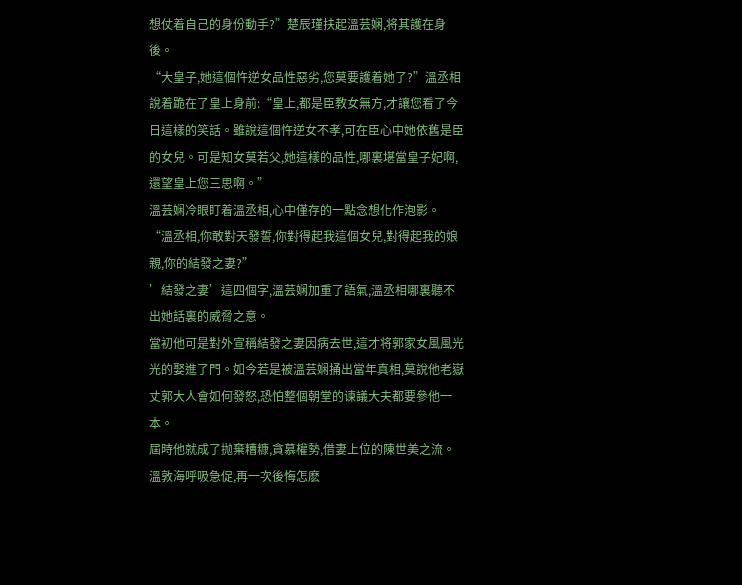想仗着自己的身份動手?”楚辰瑾扶起溫芸娴,将其護在身後。
“大皇子,她這個忤逆女品性惡劣,您莫要護着她了?”溫丞相說着跪在了皇上身前:“皇上,都是臣教女無方,才讓您看了今日這樣的笑話。雖說這個忤逆女不孝,可在臣心中她依舊是臣的女兒。可是知女莫若父,她這樣的品性,哪裏堪當皇子妃啊,還望皇上您三思啊。”
溫芸娴冷眼盯着溫丞相,心中僅存的一點念想化作泡影。
“溫丞相,你敢對天發誓,你對得起我這個女兒,對得起我的娘親,你的結發之妻?”
’結發之妻’這四個字,溫芸娴加重了語氣,溫丞相哪裏聽不出她話裏的威脅之意。
當初他可是對外宣稱結發之妻因病去世,這才将郭家女風風光光的娶進了門。如今若是被溫芸娴捅出當年真相,莫說他老嶽丈郭大人會如何發怒,恐怕整個朝堂的谏議大夫都要參他一本。
屆時他就成了抛棄糟糠,貪慕權勢,借妻上位的陳世美之流。溫敦海呼吸急促,再一次後悔怎麽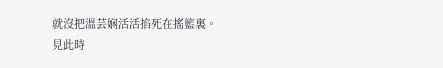就沒把溫芸娴活活掐死在搖籃裏。
見此時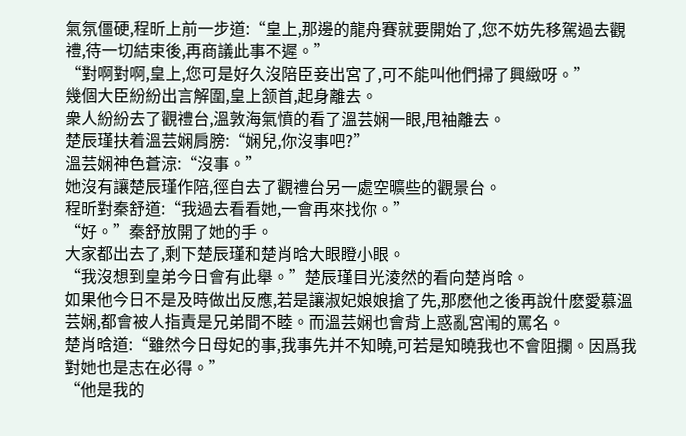氣氛僵硬,程昕上前一步道:“皇上,那邊的龍舟賽就要開始了,您不妨先移駕過去觀禮,待一切結束後,再商議此事不遲。”
“對啊對啊,皇上,您可是好久沒陪臣妾出宮了,可不能叫他們掃了興緻呀。”
幾個大臣紛紛出言解圍,皇上颔首,起身離去。
衆人紛紛去了觀禮台,溫敦海氣憤的看了溫芸娴一眼,甩袖離去。
楚辰瑾扶着溫芸娴肩膀:“娴兒,你沒事吧?”
溫芸娴神色蒼涼:“沒事。”
她沒有讓楚辰瑾作陪,徑自去了觀禮台另一處空曠些的觀景台。
程昕對秦舒道:“我過去看看她,一會再來找你。”
“好。”秦舒放開了她的手。
大家都出去了,剩下楚辰瑾和楚肖晗大眼瞪小眼。
“我沒想到皇弟今日會有此舉。”楚辰瑾目光淩然的看向楚肖晗。
如果他今日不是及時做出反應,若是讓淑妃娘娘搶了先,那麽他之後再說什麽愛慕溫芸娴,都會被人指責是兄弟間不睦。而溫芸娴也會背上惑亂宮闱的罵名。
楚肖晗道:“雖然今日母妃的事,我事先并不知曉,可若是知曉我也不會阻攔。因爲我對她也是志在必得。”
“他是我的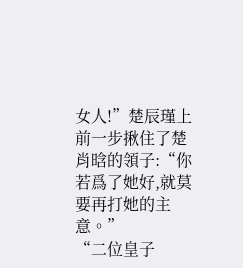女人!”楚辰瑾上前一步揪住了楚肖晗的領子:“你若爲了她好,就莫要再打她的主意。”
“二位皇子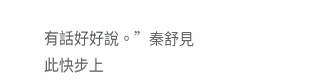有話好好說。”秦舒見此快步上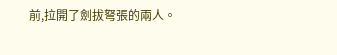前,拉開了劍拔弩張的兩人。